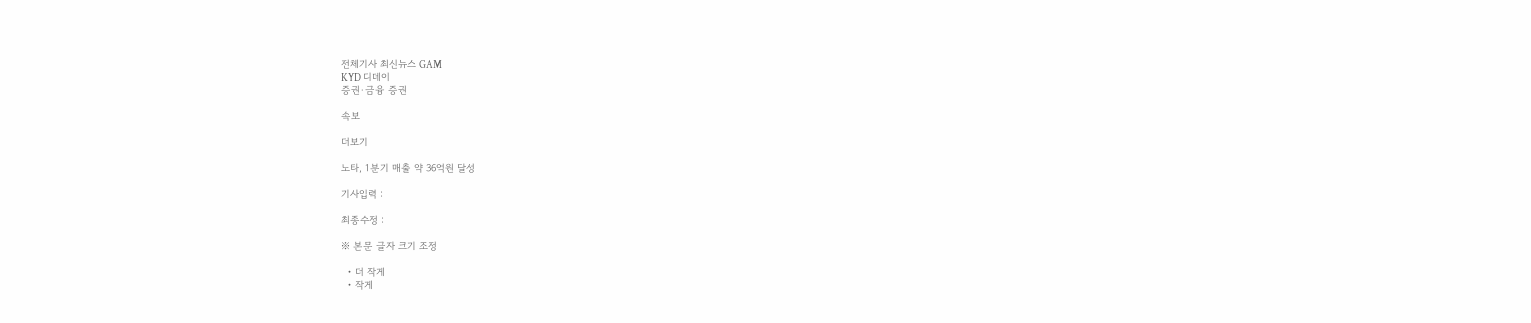전체기사 최신뉴스 GAM
KYD 디데이
증권·금융 증권

속보

더보기

노타, 1분기 매출 약 36억원 달성

기사입력 :

최종수정 :

※ 본문 글자 크기 조정

  • 더 작게
  • 작게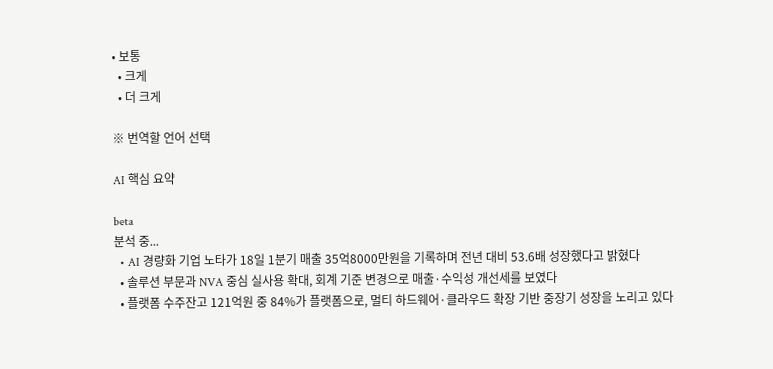• 보통
  • 크게
  • 더 크게

※ 번역할 언어 선택

AI 핵심 요약

beta
분석 중...
  • AI 경량화 기업 노타가 18일 1분기 매출 35억8000만원을 기록하며 전년 대비 53.6배 성장했다고 밝혔다
  • 솔루션 부문과 NVA 중심 실사용 확대, 회계 기준 변경으로 매출·수익성 개선세를 보였다
  • 플랫폼 수주잔고 121억원 중 84%가 플랫폼으로, 멀티 하드웨어·클라우드 확장 기반 중장기 성장을 노리고 있다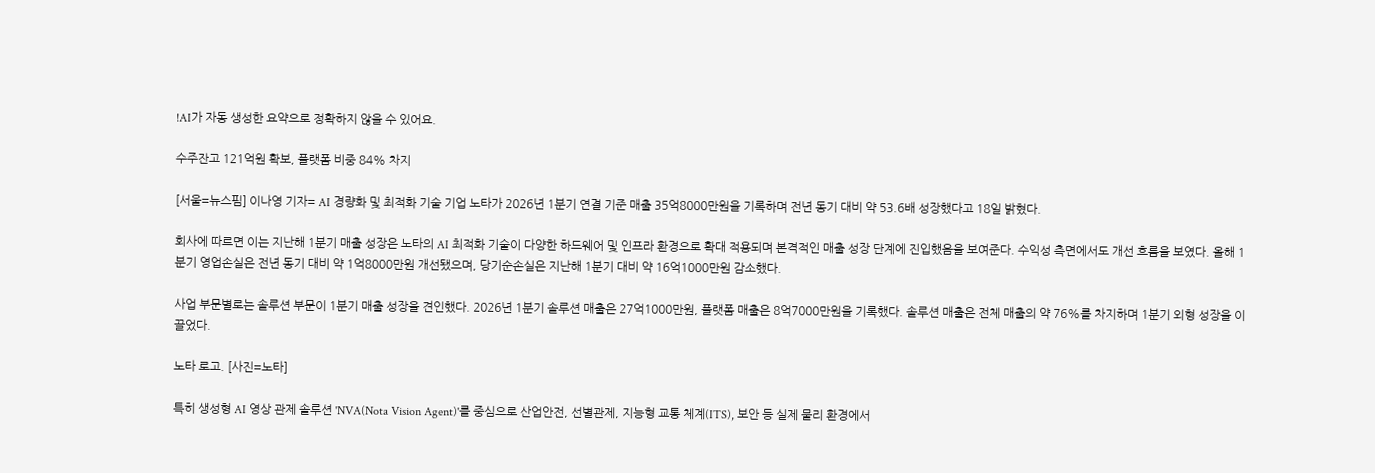!AI가 자동 생성한 요약으로 정확하지 않을 수 있어요.

수주잔고 121억원 확보, 플랫폼 비중 84% 차지

[서울=뉴스핌] 이나영 기자= AI 경량화 및 최적화 기술 기업 노타가 2026년 1분기 연결 기준 매출 35억8000만원을 기록하며 전년 동기 대비 약 53.6배 성장했다고 18일 밝혔다.

회사에 따르면 이는 지난해 1분기 매출 성장은 노타의 AI 최적화 기술이 다양한 하드웨어 및 인프라 환경으로 확대 적용되며 본격적인 매출 성장 단계에 진입했음을 보여준다. 수익성 측면에서도 개선 흐름을 보였다. 올해 1분기 영업손실은 전년 동기 대비 약 1억8000만원 개선됐으며, 당기순손실은 지난해 1분기 대비 약 16억1000만원 감소했다.

사업 부문별로는 솔루션 부문이 1분기 매출 성장을 견인했다. 2026년 1분기 솔루션 매출은 27억1000만원, 플랫폼 매출은 8억7000만원을 기록했다. 솔루션 매출은 전체 매출의 약 76%를 차지하며 1분기 외형 성장을 이끌었다.

노타 로고. [사진=노타]

특히 생성형 AI 영상 관제 솔루션 'NVA(Nota Vision Agent)'를 중심으로 산업안전, 선별관제, 지능형 교통 체계(ITS), 보안 등 실제 물리 환경에서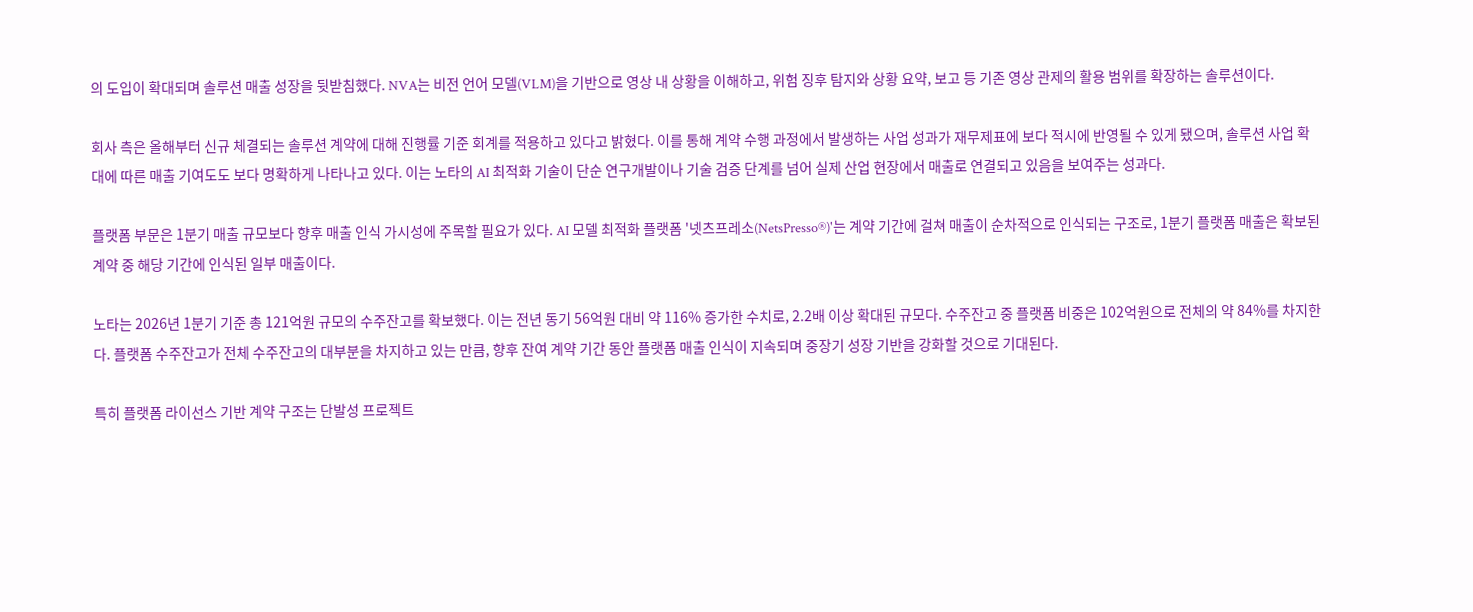의 도입이 확대되며 솔루션 매출 성장을 뒷받침했다. NVA는 비전 언어 모델(VLM)을 기반으로 영상 내 상황을 이해하고, 위험 징후 탐지와 상황 요약, 보고 등 기존 영상 관제의 활용 범위를 확장하는 솔루션이다.

회사 측은 올해부터 신규 체결되는 솔루션 계약에 대해 진행률 기준 회계를 적용하고 있다고 밝혔다. 이를 통해 계약 수행 과정에서 발생하는 사업 성과가 재무제표에 보다 적시에 반영될 수 있게 됐으며, 솔루션 사업 확대에 따른 매출 기여도도 보다 명확하게 나타나고 있다. 이는 노타의 AI 최적화 기술이 단순 연구개발이나 기술 검증 단계를 넘어 실제 산업 현장에서 매출로 연결되고 있음을 보여주는 성과다.

플랫폼 부문은 1분기 매출 규모보다 향후 매출 인식 가시성에 주목할 필요가 있다. AI 모델 최적화 플랫폼 '넷츠프레소(NetsPresso®)'는 계약 기간에 걸쳐 매출이 순차적으로 인식되는 구조로, 1분기 플랫폼 매출은 확보된 계약 중 해당 기간에 인식된 일부 매출이다.

노타는 2026년 1분기 기준 총 121억원 규모의 수주잔고를 확보했다. 이는 전년 동기 56억원 대비 약 116% 증가한 수치로, 2.2배 이상 확대된 규모다. 수주잔고 중 플랫폼 비중은 102억원으로 전체의 약 84%를 차지한다. 플랫폼 수주잔고가 전체 수주잔고의 대부분을 차지하고 있는 만큼, 향후 잔여 계약 기간 동안 플랫폼 매출 인식이 지속되며 중장기 성장 기반을 강화할 것으로 기대된다.

특히 플랫폼 라이선스 기반 계약 구조는 단발성 프로젝트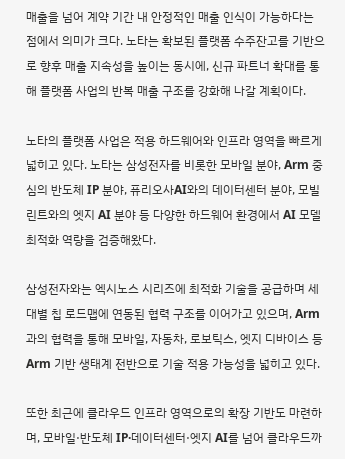매출을 넘어 계약 기간 내 안정적인 매출 인식이 가능하다는 점에서 의미가 크다. 노타는 확보된 플랫폼 수주잔고를 기반으로 향후 매출 지속성을 높이는 동시에, 신규 파트너 확대를 통해 플랫폼 사업의 반복 매출 구조를 강화해 나갈 계획이다.

노타의 플랫폼 사업은 적용 하드웨어와 인프라 영역을 빠르게 넓히고 있다. 노타는 삼성전자를 비롯한 모바일 분야, Arm 중심의 반도체 IP 분야, 퓨리오사AI와의 데이터센터 분야, 모빌린트와의 엣지 AI 분야 등 다양한 하드웨어 환경에서 AI 모델 최적화 역량을 검증해왔다.

삼성전자와는 엑시노스 시리즈에 최적화 기술을 공급하며 세대별 칩 로드맵에 연동된 협력 구조를 이어가고 있으며, Arm과의 협력을 통해 모바일, 자동차, 로보틱스, 엣지 디바이스 등 Arm 기반 생태계 전반으로 기술 적용 가능성을 넓히고 있다.

또한 최근에 클라우드 인프라 영역으로의 확장 기반도 마련하며, 모바일·반도체 IP·데이터센터·엣지 AI를 넘어 클라우드까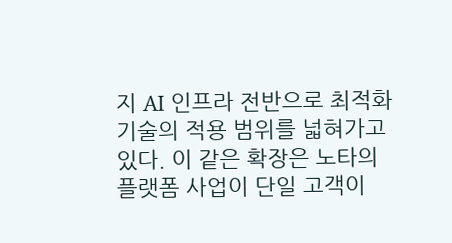지 AI 인프라 전반으로 최적화 기술의 적용 범위를 넓혀가고 있다. 이 같은 확장은 노타의 플랫폼 사업이 단일 고객이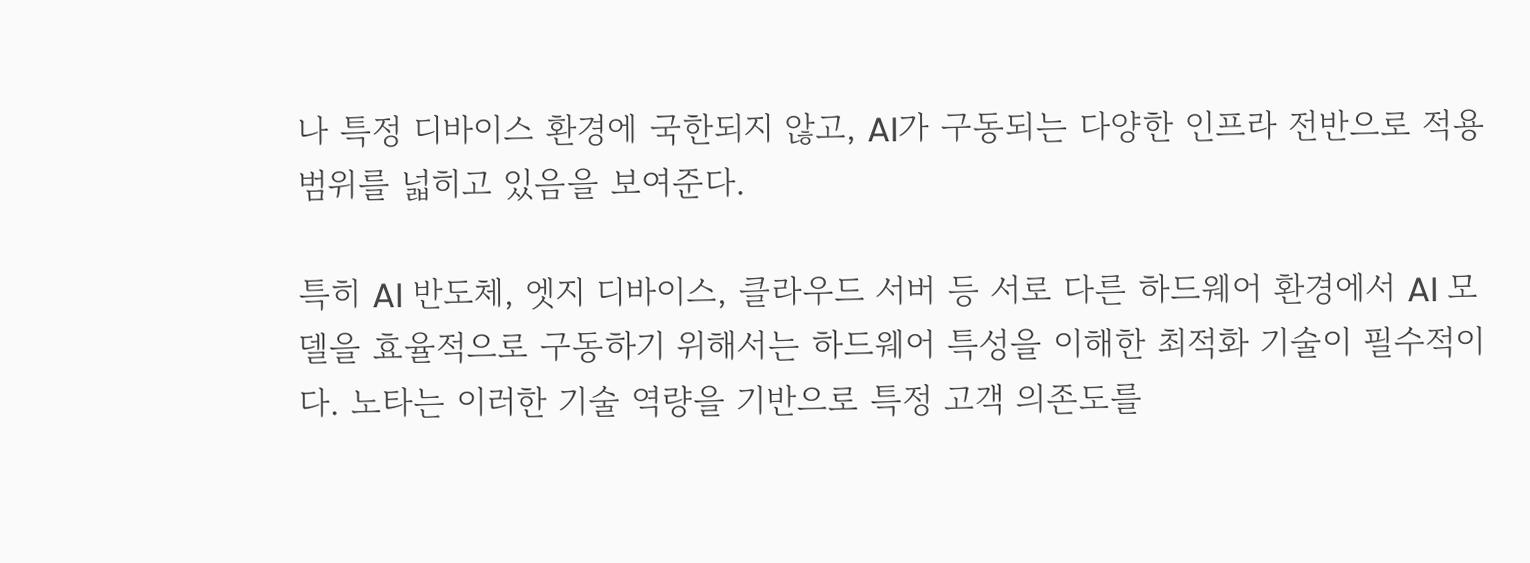나 특정 디바이스 환경에 국한되지 않고, AI가 구동되는 다양한 인프라 전반으로 적용 범위를 넓히고 있음을 보여준다.

특히 AI 반도체, 엣지 디바이스, 클라우드 서버 등 서로 다른 하드웨어 환경에서 AI 모델을 효율적으로 구동하기 위해서는 하드웨어 특성을 이해한 최적화 기술이 필수적이다. 노타는 이러한 기술 역량을 기반으로 특정 고객 의존도를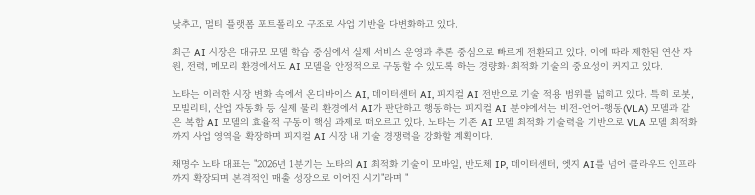낮추고, 멀티 플랫폼 포트폴리오 구조로 사업 기반을 다변화하고 있다.

최근 AI 시장은 대규모 모델 학습 중심에서 실제 서비스 운영과 추론 중심으로 빠르게 전환되고 있다. 이에 따라 제한된 연산 자원, 전력, 메모리 환경에서도 AI 모델을 안정적으로 구동할 수 있도록 하는 경량화·최적화 기술의 중요성이 커지고 있다.

노타는 이러한 시장 변화 속에서 온디바이스 AI, 데이터센터 AI, 피지컬 AI 전반으로 기술 적용 범위를 넓히고 있다. 특히 로봇, 모빌리티, 산업 자동화 등 실제 물리 환경에서 AI가 판단하고 행동하는 피지컬 AI 분야에서는 비전-언어-행동(VLA) 모델과 같은 복합 AI 모델의 효율적 구동이 핵심 과제로 떠오르고 있다. 노타는 기존 AI 모델 최적화 기술력을 기반으로 VLA 모델 최적화까지 사업 영역을 확장하며 피지컬 AI 시장 내 기술 경쟁력을 강화할 계획이다.

채명수 노타 대표는 "2026년 1분기는 노타의 AI 최적화 기술이 모바일, 반도체 IP, 데이터센터, 엣지 AI를 넘어 클라우드 인프라까지 확장되며 본격적인 매출 성장으로 이어진 시기"라며 "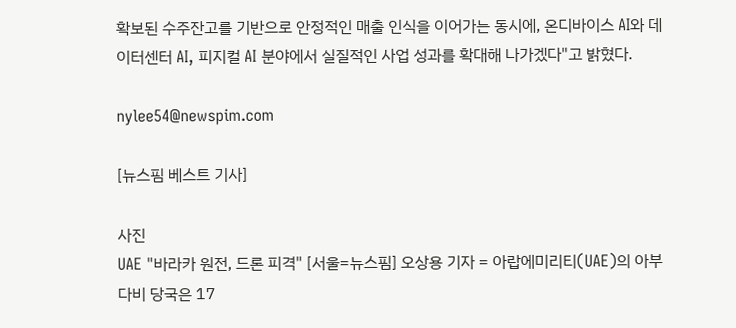확보된 수주잔고를 기반으로 안정적인 매출 인식을 이어가는 동시에, 온디바이스 AI와 데이터센터 AI, 피지컬 AI 분야에서 실질적인 사업 성과를 확대해 나가겠다"고 밝혔다.

nylee54@newspim.com

[뉴스핌 베스트 기사]

사진
UAE "바라카 원전, 드론 피격" [서울=뉴스핌] 오상용 기자 = 아랍에미리티(UAE)의 아부다비 당국은 17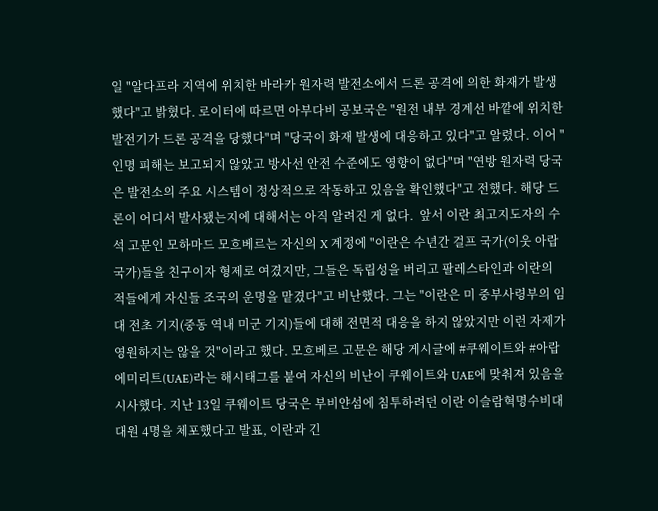일 "알다프라 지역에 위치한 바라카 원자력 발전소에서 드론 공격에 의한 화재가 발생했다"고 밝혔다. 로이터에 따르면 아부다비 공보국은 "원전 내부 경계선 바깥에 위치한 발전기가 드론 공격을 당했다"며 "당국이 화재 발생에 대응하고 있다"고 알렸다. 이어 "인명 피해는 보고되지 않았고 방사선 안전 수준에도 영향이 없다"며 "연방 원자력 당국은 발전소의 주요 시스템이 정상적으로 작동하고 있음을 확인했다"고 전했다. 해당 드론이 어디서 발사됐는지에 대해서는 아직 알려진 게 없다.  앞서 이란 최고지도자의 수석 고문인 모하마드 모흐베르는 자신의 X 계정에 "이란은 수년간 걸프 국가(이웃 아랍 국가)들을 친구이자 형제로 여겼지만, 그들은 독립성을 버리고 팔레스타인과 이란의 적들에게 자신들 조국의 운명을 맡겼다"고 비난했다. 그는 "이란은 미 중부사령부의 임대 전초 기지(중동 역내 미군 기지)들에 대해 전면적 대응을 하지 않았지만 이런 자제가 영원하지는 않을 것"이라고 했다. 모흐베르 고문은 해당 게시글에 #쿠웨이트와 #아랍에미리트(UAE)라는 해시태그를 붙여 자신의 비난이 쿠웨이트와 UAE에 맞춰져 있음을 시사했다. 지난 13일 쿠웨이트 당국은 부비얀섬에 침투하려던 이란 이슬람혁명수비대 대원 4명을 체포했다고 발표, 이란과 긴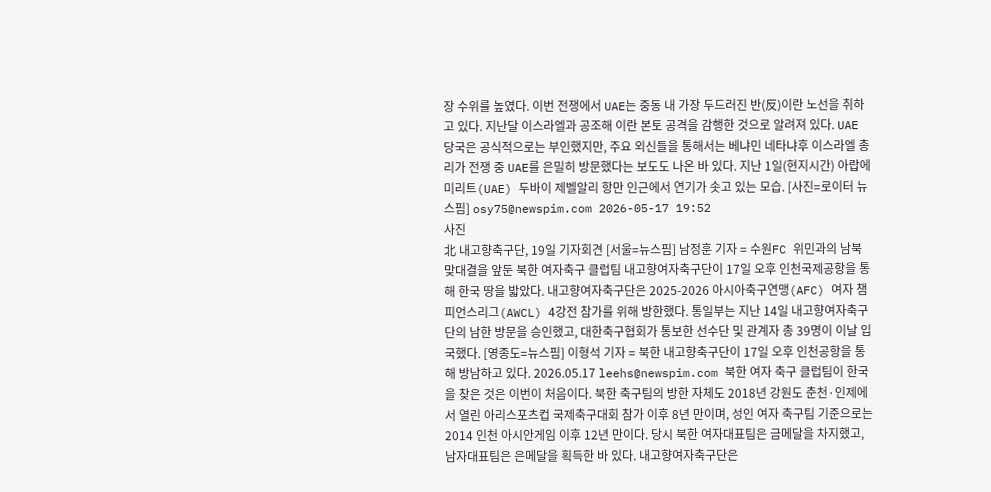장 수위를 높였다. 이번 전쟁에서 UAE는 중동 내 가장 두드러진 반(反)이란 노선을 취하고 있다. 지난달 이스라엘과 공조해 이란 본토 공격을 감행한 것으로 알려져 있다. UAE 당국은 공식적으로는 부인했지만, 주요 외신들을 통해서는 베냐민 네타냐후 이스라엘 총리가 전쟁 중 UAE를 은밀히 방문했다는 보도도 나온 바 있다. 지난 1일(현지시간) 아랍에미리트(UAE) 두바이 제벨알리 항만 인근에서 연기가 솟고 있는 모습. [사진=로이터 뉴스핌] osy75@newspim.com 2026-05-17 19:52
사진
北 내고향축구단, 19일 기자회견 [서울=뉴스핌] 남정훈 기자 = 수원FC 위민과의 남북 맞대결을 앞둔 북한 여자축구 클럽팀 내고향여자축구단이 17일 오후 인천국제공항을 통해 한국 땅을 밟았다. 내고향여자축구단은 2025-2026 아시아축구연맹(AFC) 여자 챔피언스리그(AWCL) 4강전 참가를 위해 방한했다. 통일부는 지난 14일 내고향여자축구단의 남한 방문을 승인했고, 대한축구협회가 통보한 선수단 및 관계자 총 39명이 이날 입국했다. [영종도=뉴스핌] 이형석 기자 = 북한 내고향축구단이 17일 오후 인천공항을 통해 방남하고 있다. 2026.05.17 leehs@newspim.com 북한 여자 축구 클럽팀이 한국을 찾은 것은 이번이 처음이다. 북한 축구팀의 방한 자체도 2018년 강원도 춘천·인제에서 열린 아리스포츠컵 국제축구대회 참가 이후 8년 만이며, 성인 여자 축구팀 기준으로는 2014 인천 아시안게임 이후 12년 만이다. 당시 북한 여자대표팀은 금메달을 차지했고, 남자대표팀은 은메달을 획득한 바 있다. 내고향여자축구단은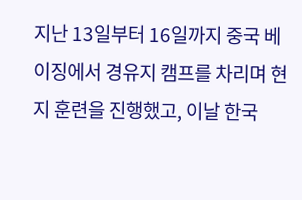지난 13일부터 16일까지 중국 베이징에서 경유지 캠프를 차리며 현지 훈련을 진행했고, 이날 한국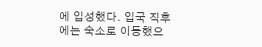에 입성했다. 입국 직후에는 숙소로 이동했으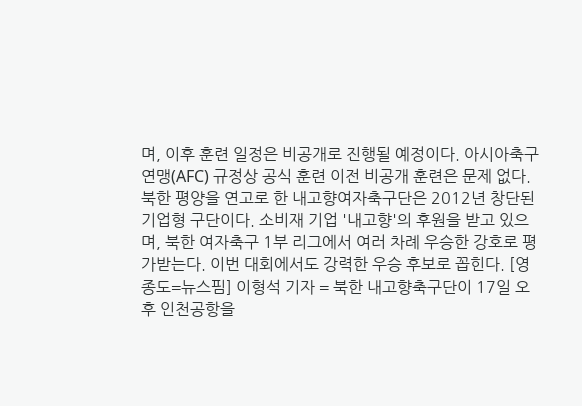며, 이후 훈련 일정은 비공개로 진행될 예정이다. 아시아축구연맹(AFC) 규정상 공식 훈련 이전 비공개 훈련은 문제 없다. 북한 평양을 연고로 한 내고향여자축구단은 2012년 창단된 기업형 구단이다. 소비재 기업 '내고향'의 후원을 받고 있으며, 북한 여자축구 1부 리그에서 여러 차례 우승한 강호로 평가받는다. 이번 대회에서도 강력한 우승 후보로 꼽힌다. [영종도=뉴스핌] 이형석 기자 = 북한 내고향축구단이 17일 오후 인천공항을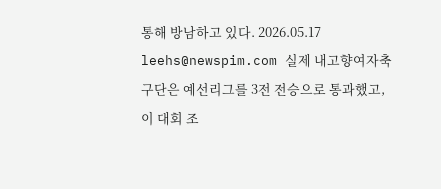통해 방남하고 있다. 2026.05.17 leehs@newspim.com 실제 내고향여자축구단은 예선리그를 3전 전승으로 통과했고, 이 대회 조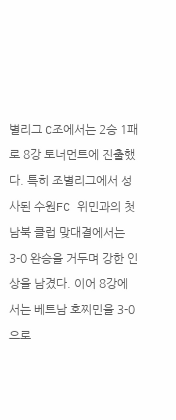별리그 C조에서는 2승 1패로 8강 토너먼트에 진출했다. 특히 조별리그에서 성사된 수원FC 위민과의 첫 남북 클럽 맞대결에서는 3-0 완승을 거두며 강한 인상을 남겼다. 이어 8강에서는 베트남 호찌민을 3-0으로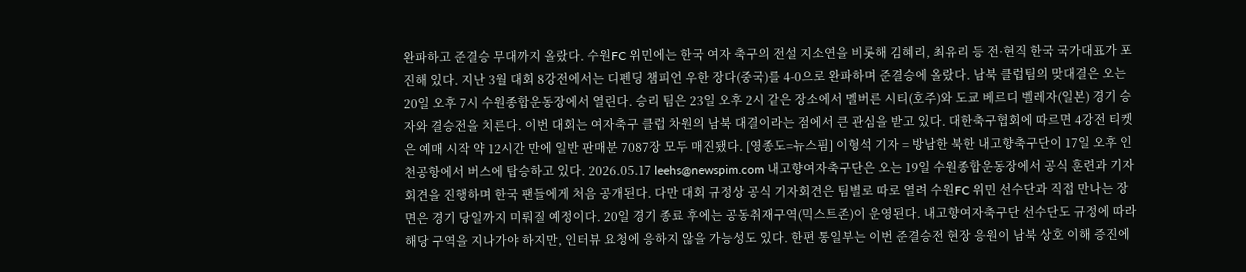완파하고 준결승 무대까지 올랐다. 수원FC 위민에는 한국 여자 축구의 전설 지소연을 비롯해 김혜리, 최유리 등 전·현직 한국 국가대표가 포진해 있다. 지난 3월 대회 8강전에서는 디펜딩 챔피언 우한 장다(중국)를 4-0으로 완파하며 준결승에 올랐다. 남북 클럽팀의 맞대결은 오는 20일 오후 7시 수원종합운동장에서 열린다. 승리 팀은 23일 오후 2시 같은 장소에서 멜버른 시티(호주)와 도쿄 베르디 벨레자(일본) 경기 승자와 결승전을 치른다. 이번 대회는 여자축구 클럽 차원의 남북 대결이라는 점에서 큰 관심을 받고 있다. 대한축구협회에 따르면 4강전 티켓은 예매 시작 약 12시간 만에 일반 판매분 7087장 모두 매진됐다. [영종도=뉴스핌] 이형석 기자 = 방남한 북한 내고향축구단이 17일 오후 인천공항에서 버스에 탑승하고 있다. 2026.05.17 leehs@newspim.com 내고향여자축구단은 오는 19일 수원종합운동장에서 공식 훈련과 기자회견을 진행하며 한국 팬들에게 처음 공개된다. 다만 대회 규정상 공식 기자회견은 팀별로 따로 열려 수원FC 위민 선수단과 직접 만나는 장면은 경기 당일까지 미뤄질 예정이다. 20일 경기 종료 후에는 공동취재구역(믹스트존)이 운영된다. 내고향여자축구단 선수단도 규정에 따라 해당 구역을 지나가야 하지만, 인터뷰 요청에 응하지 않을 가능성도 있다. 한편 통일부는 이번 준결승전 현장 응원이 남북 상호 이해 증진에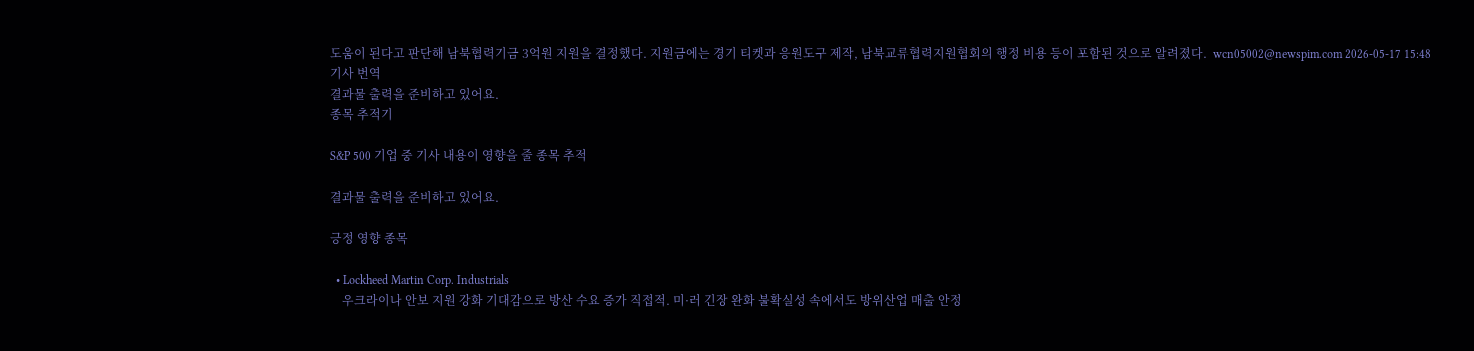도움이 된다고 판단해 남북협력기금 3억원 지원을 결정했다. 지원금에는 경기 티켓과 응원도구 제작, 남북교류협력지원협회의 행정 비용 등이 포함된 것으로 알려졌다.  wcn05002@newspim.com 2026-05-17 15:48
기사 번역
결과물 출력을 준비하고 있어요.
종목 추적기

S&P 500 기업 중 기사 내용이 영향을 줄 종목 추적

결과물 출력을 준비하고 있어요.

긍정 영향 종목

  • Lockheed Martin Corp. Industrials
    우크라이나 안보 지원 강화 기대감으로 방산 수요 증가 직접적. 미·러 긴장 완화 불확실성 속에서도 방위산업 매출 안정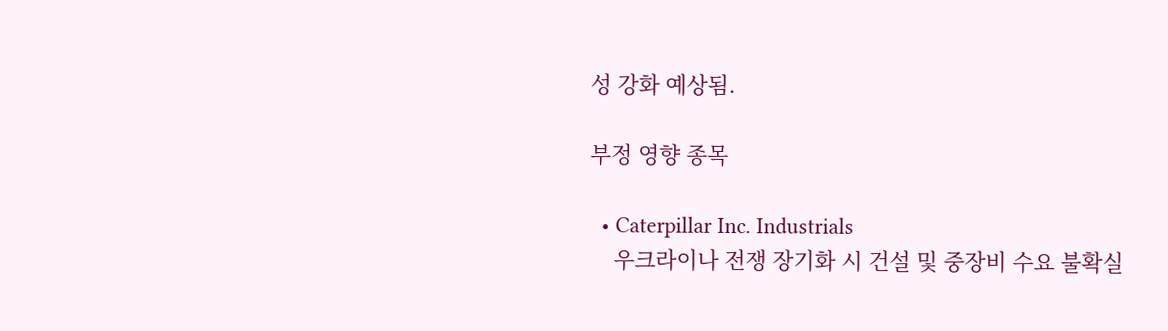성 강화 예상됨.

부정 영향 종목

  • Caterpillar Inc. Industrials
    우크라이나 전쟁 장기화 시 건설 및 중장비 수요 불확실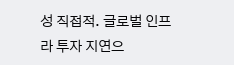성 직접적. 글로벌 인프라 투자 지연으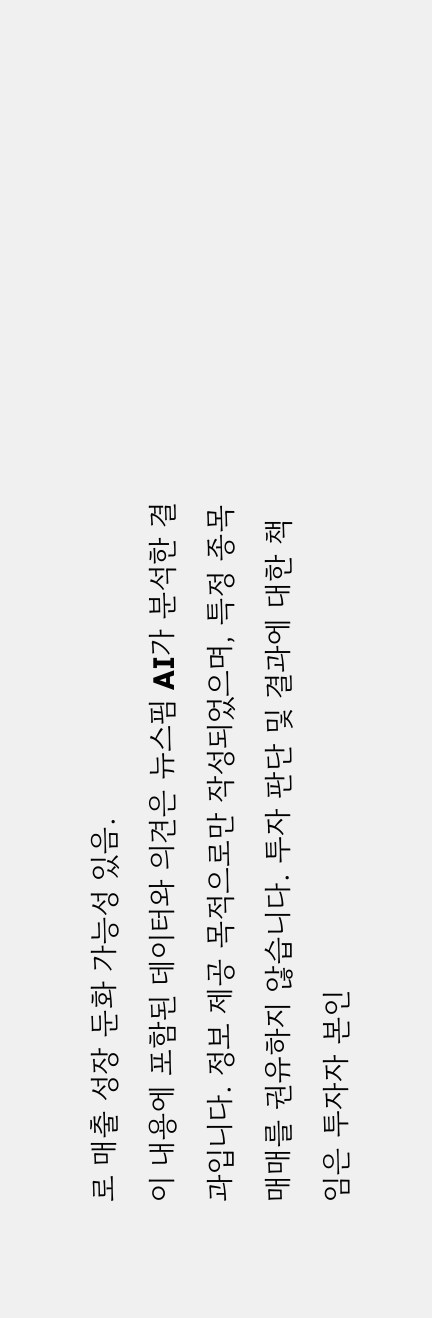로 매출 성장 둔화 가능성 있음.
이 내용에 포함된 데이터와 의견은 뉴스핌 AI가 분석한 결과입니다. 정보 제공 목적으로만 작성되었으며, 특정 종목 매매를 권유하지 않습니다. 투자 판단 및 결과에 대한 책임은 투자자 본인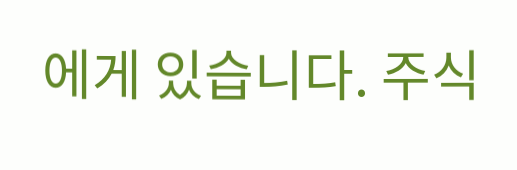에게 있습니다. 주식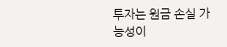투자는 원금 손실 가능성이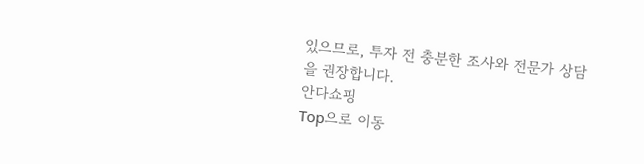있으므로, 투자 전 충분한 조사와 전문가 상담을 권장합니다.
안다쇼핑
Top으로 이동